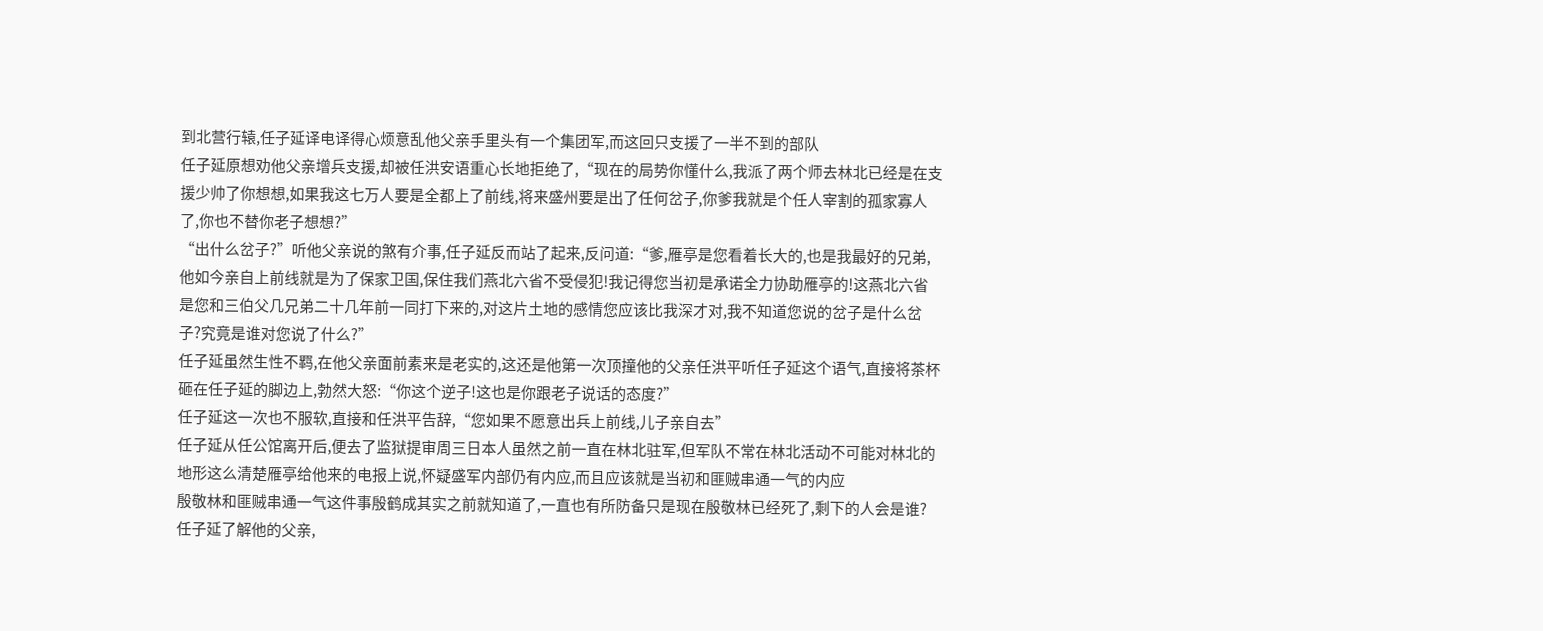到北营行辕,任子延译电译得心烦意乱他父亲手里头有一个集团军,而这回只支援了一半不到的部队
任子延原想劝他父亲增兵支援,却被任洪安语重心长地拒绝了,“现在的局势你懂什么,我派了两个师去林北已经是在支援少帅了你想想,如果我这七万人要是全都上了前线,将来盛州要是出了任何岔子,你爹我就是个任人宰割的孤家寡人了,你也不替你老子想想?”
“出什么岔子?”听他父亲说的煞有介事,任子延反而站了起来,反问道:“爹,雁亭是您看着长大的,也是我最好的兄弟,他如今亲自上前线就是为了保家卫国,保住我们燕北六省不受侵犯!我记得您当初是承诺全力协助雁亭的!这燕北六省是您和三伯父几兄弟二十几年前一同打下来的,对这片土地的感情您应该比我深才对,我不知道您说的岔子是什么岔子?究竟是谁对您说了什么?”
任子延虽然生性不羁,在他父亲面前素来是老实的,这还是他第一次顶撞他的父亲任洪平听任子延这个语气,直接将茶杯砸在任子延的脚边上,勃然大怒:“你这个逆子!这也是你跟老子说话的态度?”
任子延这一次也不服软,直接和任洪平告辞,“您如果不愿意出兵上前线,儿子亲自去”
任子延从任公馆离开后,便去了监狱提审周三日本人虽然之前一直在林北驻军,但军队不常在林北活动不可能对林北的地形这么清楚雁亭给他来的电报上说,怀疑盛军内部仍有内应,而且应该就是当初和匪贼串通一气的内应
殷敬林和匪贼串通一气这件事殷鹤成其实之前就知道了,一直也有所防备只是现在殷敬林已经死了,剩下的人会是谁?任子延了解他的父亲,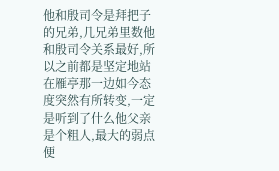他和殷司令是拜把子的兄弟,几兄弟里数他和殷司令关系最好,所以之前都是坚定地站在雁亭那一边如今态度突然有所转变,一定是听到了什么他父亲是个粗人,最大的弱点便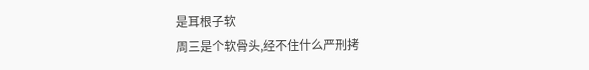是耳根子软
周三是个软骨头,经不住什么严刑拷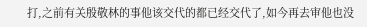打,之前有关殷敬林的事他该交代的都已经交代了,如今再去审他也没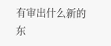有审出什么新的东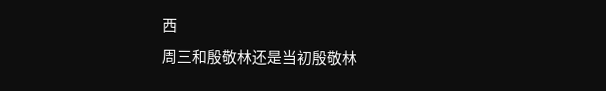西
周三和殷敬林还是当初殷敬林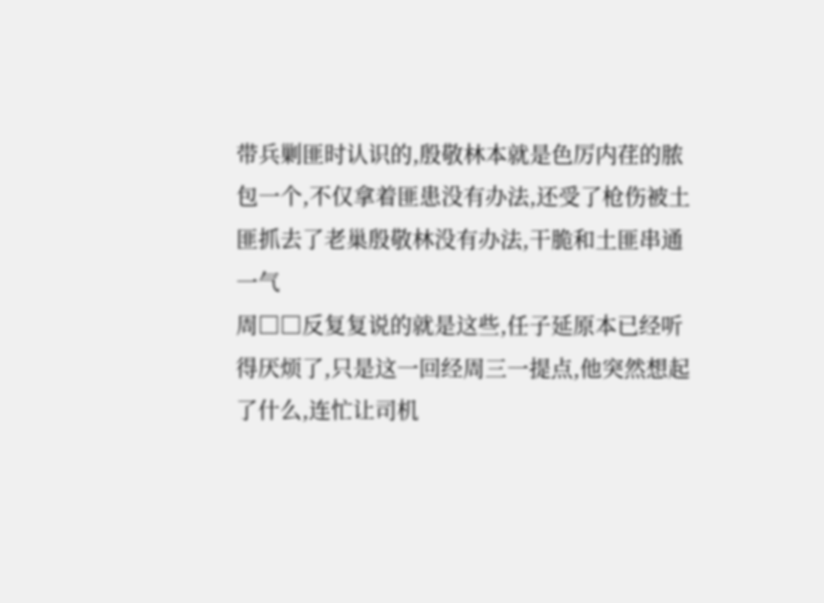带兵剿匪时认识的,殷敬林本就是色厉内荏的脓包一个,不仅拿着匪患没有办法,还受了枪伤被土匪抓去了老巢殷敬林没有办法,干脆和土匪串通一气
周□□反复复说的就是这些,任子延原本已经听得厌烦了,只是这一回经周三一提点,他突然想起了什么,连忙让司机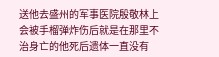送他去盛州的军事医院殷敬林上会被手榴弹炸伤后就是在那里不治身亡的他死后遗体一直没有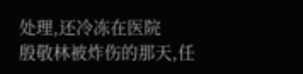处理,还冷冻在医院
殷敬林被炸伤的那天,任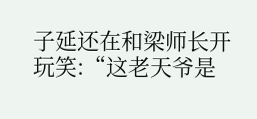子延还在和梁师长开玩笑:“这老天爷是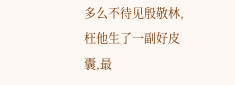多么不待见殷敬林,枉他生了一副好皮囊,最